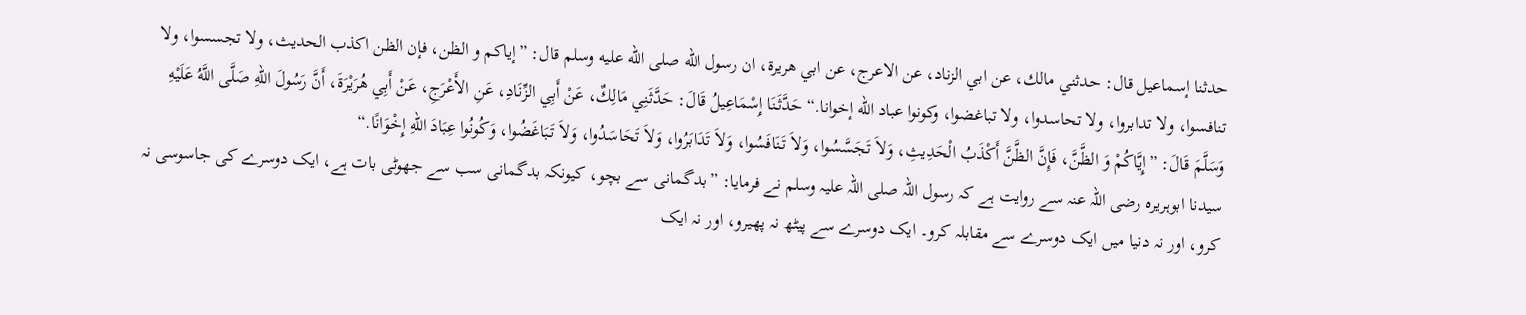حدثنا إسماعيل قال: حدثني مالك، عن ابي الزناد، عن الاعرج، عن ابي هريرة، ان رسول الله صلى الله عليه وسلم قال: ”إياكم و الظن، فإن الظن اكذب الحديث، ولا تجسسوا، ولا تنافسوا، ولا تدابروا، ولا تحاسدوا، ولا تباغضوا، وكونوا عباد الله إخوانا.“حَدَّثَنَا إِسْمَاعِيلُ قَالَ: حَدَّثَنِي مَالِكٌ، عَنْ أَبِي الزِّنَادِ، عَنِ الأَعْرَجِ، عَنْ أَبِي هُرَيْرَةَ، أَنَّ رَسُولَ اللهِ صَلَّى اللَّهُ عَلَيْهِ وَسَلَّمَ قَالَ: ”إِيَّاكُمْ وَ الظَّنَّ، فَإِنَّ الظَّنَّ أَكْذَبُ الْحَدِيثِ، وَلاَ تَجَسَّسُوا، وَلاَ تَنَافَسُوا، وَلاَ تَدَابَرُوا، وَلاَ تَحَاسَدُوا، وَلاَ تَبَاغَضُوا، وَكُونُوا عِبَادَ اللهِ إِخْوَانًا.“
سیدنا ابوہریرہ رضی اللہ عنہ سے روایت ہے کہ رسول اللہ صلی اللہ علیہ وسلم نے فرمایا: ”بدگمانی سے بچو، کیونکہ بدگمانی سب سے جھوٹی بات ہے، ایک دوسرے کی جاسوسی نہ کرو، اور نہ دنیا میں ایک دوسرے سے مقابلہ کرو۔ ایک دوسرے سے پیٹھ نہ پھیرو، اور نہ ایک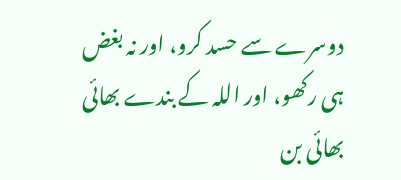دوسرے سے حسد کرو، اور نہ بغض ہی رکھو، اور اللہ کے بندے بھائی بھائی بن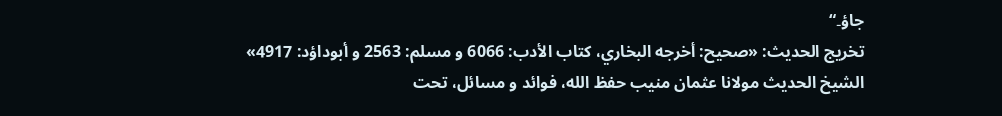جاؤ۔“
تخریج الحدیث: «صحيح: أخرجه البخاري، كتاب الأدب: 6066 و مسلم: 2563 و أبوداؤد: 4917»
الشيخ الحديث مولانا عثمان منيب حفظ الله، فوائد و مسائل، تحت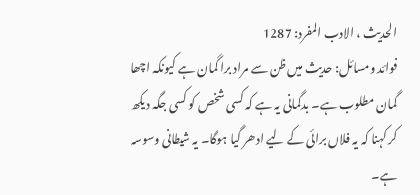الحديث ، الادب المفرد: 1287
فوائد ومسائل: حدیث میں ظن سے مراد برا گمان ہے کیونکہ اچھا گمان مطلوب ہے۔ بدگمانی یہ ہے کہ کسی شخص کو کسی جگہ دیکھ کر کہنا کہ یہ فلاں برائی کے لیے ادھر گیا ہوگا۔ یہ شیطانی وسوسہ ہے۔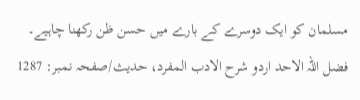مسلمان کو ایک دوسرے کے بارے میں حسن ظن رکھنا چاہیے۔
فضل اللہ الاحد اردو شرح الادب المفرد، حدیث/صفحہ نمبر: 1287